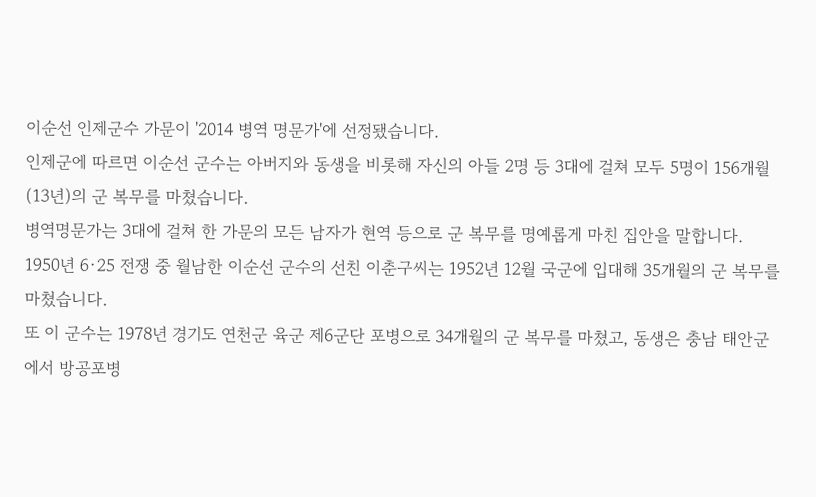이순선 인제군수 가문이 '2014 병역 명문가'에 선정됐습니다.
인제군에 따르면 이순선 군수는 아버지와 동생을 비롯해 자신의 아들 2명 등 3대에 걸쳐 모두 5명이 156개월(13년)의 군 복무를 마쳤습니다.
병역명문가는 3대에 걸쳐 한 가문의 모든 남자가 현역 등으로 군 복무를 명예롭게 마친 집안을 말합니다.
1950년 6·25 전쟁 중 월남한 이순선 군수의 선친 이춘구씨는 1952년 12월 국군에 입대해 35개월의 군 복무를 마쳤습니다.
또 이 군수는 1978년 경기도 연천군 육군 제6군단 포병으로 34개월의 군 복무를 마쳤고, 동생은 충남 태안군에서 방공포병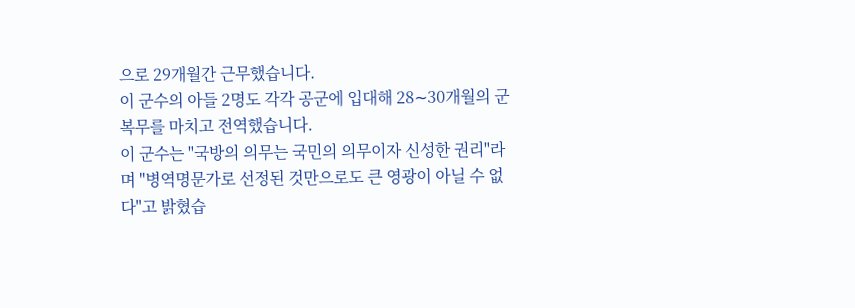으로 29개월간 근무했습니다.
이 군수의 아들 2명도 각각 공군에 입대해 28∼30개월의 군 복무를 마치고 전역했습니다.
이 군수는 "국방의 의무는 국민의 의무이자 신성한 권리"라며 "병역명문가로 선정된 것만으로도 큰 영광이 아닐 수 없다"고 밝혔습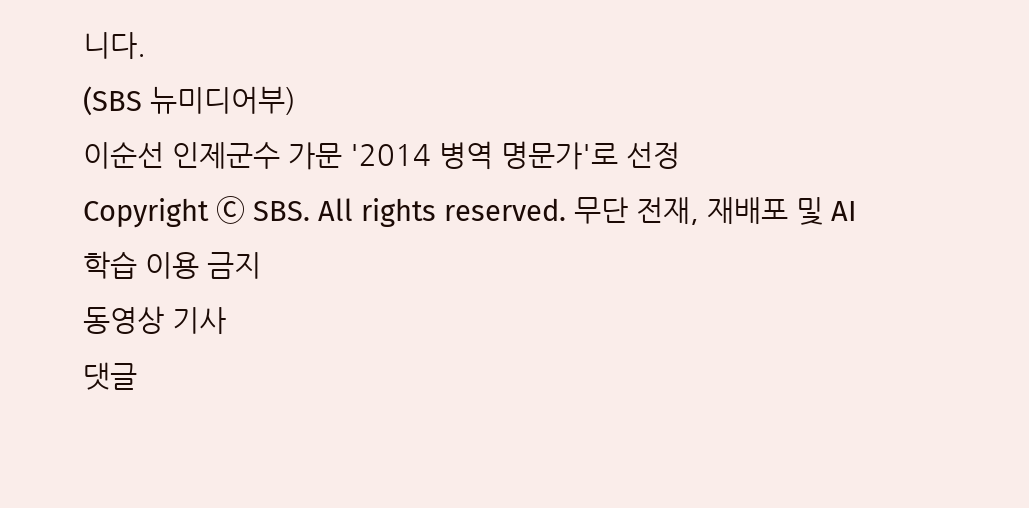니다.
(SBS 뉴미디어부)
이순선 인제군수 가문 '2014 병역 명문가'로 선정
Copyright Ⓒ SBS. All rights reserved. 무단 전재, 재배포 및 AI학습 이용 금지
동영상 기사
댓글